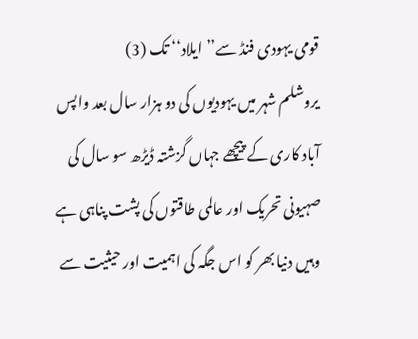قومی یہودی فنڈ سے’’ایلاد‘‘ تک (3)
یروشلم شہر میں یہودیوں کی دو ہزار سال بعد واپس آباد کاری کے پیچھے جہاں گزشتہ ڈیڑھ سو سال کی صہیونی تحریک اور عالمی طاقتوں کی پشت پناہی ہے وہیں دنیا بھر کو اس جگہ کی اہمیت اور حیثیت سے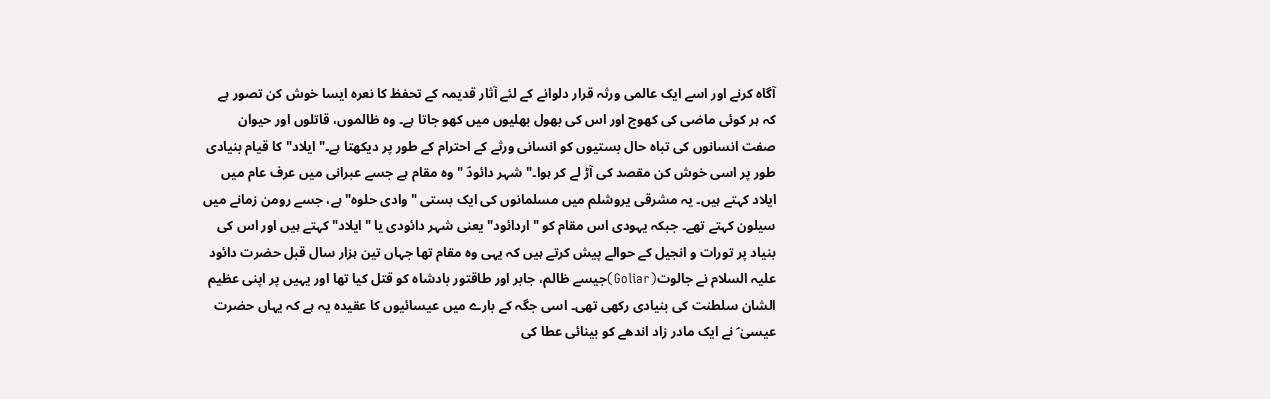آگاہ کرنے اور اسے ایک عالمی ورثہ قرار دلوانے کے لئے آثار قدیمہ کے تحفظ کا نعرہ ایسا خوش کن تصور ہے کہ ہر کوئی ماضی کی کھوج اور اس کی بھول بھلیوں میں کھو جاتا ہے۔ وہ ظالموں، قاتلوں اور حیوان صفت انسانوں کی تباہ حال بستیوں کو انسانی ورثے کے احترام کے طور پر دیکھتا ہے۔"ایلاد"کا قیام بنیادی طور پر اسی خوش کن مقصد کی آڑ لے کر ہوا۔"شہر دائودؑ " وہ مقام ہے جسے عبرانی میں عرف عام میں ایلاد کہتے ہیں۔ یہ مشرقی یروشلم میں مسلمانوں کی ایک بستی "وادی حلوہ" ہے، جسے رومن زمانے میں سیلون کہتے تھے۔ جبکہ یہودی اس مقام کو "اردائود" یعنی شہر دائودی یا "ایلاد" کہتے ہیں اور اس کی بنیاد پر تورات و انجیل کے حوالے پیش کرتے ہیں کہ یہی وہ مقام تھا جہاں تین ہزار سال قبل حضرت دائود علیہ السلام نے جالوت(Goliar)جیسے ظالم، جابر اور طاقتور بادشاہ کو قتل کیا تھا اور یہیں پر اپنی عظیم الشان سلطنت کی بنیادی رکھی تھی۔ اسی جگہ کے بارے میں عیسائیوں کا عقیدہ یہ ہے کہ یہاں حضرت عیسیٰ ؑ نے ایک مادر زاد اندھے کو بینائی عطا کی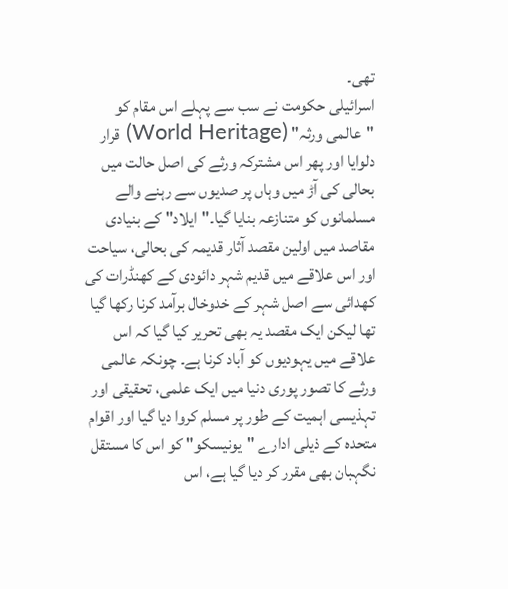تھی۔
اسرائیلی حکومت نے سب سے پہلے اس مقام کو "عالمی ورثہ" (World Heritage) قرار دلوایا اور پھر اس مشترکہ ورثے کی اصل حالت میں بحالی کی آڑ میں وہاں پر صدیوں سے رہنے والے مسلمانوں کو متنازعہ بنایا گیا۔"ایلاد" کے بنیادی مقاصد میں اولین مقصد آثار قدیمہ کی بحالی، سیاحت اور اس علاقے میں قدیم شہر دائودی کے کھنڈرات کی کھدائی سے اصل شہر کے خدوخال برآمد کرنا رکھا گیا تھا لیکن ایک مقصد یہ بھی تحریر کیا گیا کہ اس علاقے میں یہودیوں کو آباد کرنا ہے۔ چونکہ عالمی ورثے کا تصور پوری دنیا میں ایک علمی، تحقیقی اور تہذیسی اہمیت کے طور پر مسلم کروا دیا گیا اور اقوام متحدہ کے ذیلی ادارے "یونیسکو" کو اس کا مستقل نگہبان بھی مقرر کر دیا گیا ہے، اس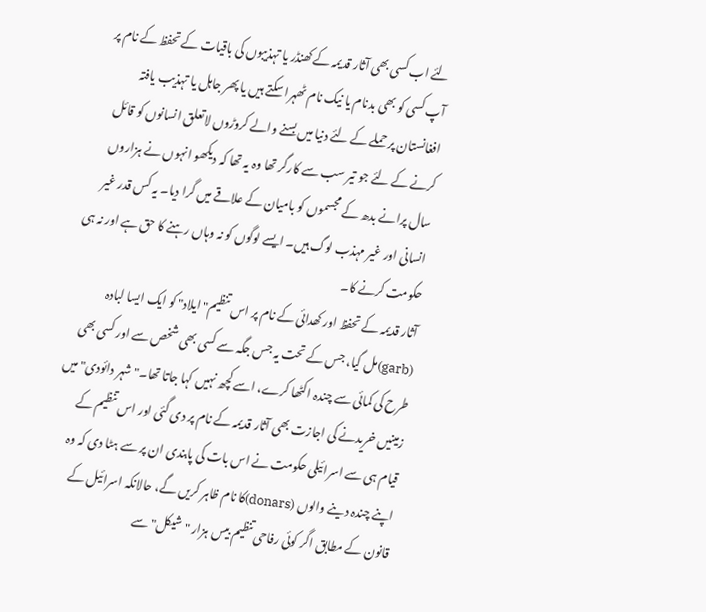لئے اب کسی بھی آثار قدیمہ کے کھنڈر یا تہذیبوں کی باقیات کے تحفظ کے نام پر آپ کسی کو بھی بدنام یا نیک نام ٹھہرا سکتے ہیں یا پھر جاہل یا تہذیب یافتہ افغانستان پر حملے کے لئے دنیا میں بسنے والے کروڑوں لاتعلق انسانوں کو قائل کرنے کے لئے جو تیر سب سے کارگر تھا وہ یہ تھا کہ دیکھو انہوں نے ہزاروں سال پرانے بدھ کے مجسموں کو بامیان کے علاقے میں گرا دیا۔ یہ کس قدر غیر انسانی اور غیر مہذب لوگ ہیں۔ ایسے لوگوں کو نہ وہاں رہنے کا حق ہے اور نہ ہی حکومت کرنے کا۔
آثار قدیمہ کے تحفظ اور کھدائی کے نام پر اس تنظیم"ایلاد" کو ایک ایسا لبادہ (garb)مل گیا، جس کے تحت یہ جس جگہ سے کسی بھی شخص سے اور کسی بھی طرح کی کمائی سے چندہ اکٹھا کرے، اسے کچھ نہیں کہا جاتا تھا۔"شہر دائودی" میں زمینیں خریدنے کی اجازت بھی آثار قدیمہ کے نام پر دی گئی اور اس تنظیم کے قیام ہی سے اسرائیلی حکومت نے اس بات کی پابندی ان پر سے ہٹا دی کہ وہ اپنے چندہ دینے والوں (donars)کا نام ظاہر کریں گے، حالانکہ اسرائیل کے قانون کے مطابق اگر کوئی رفاحی تنظیم بیس ہزار "شیکل" سے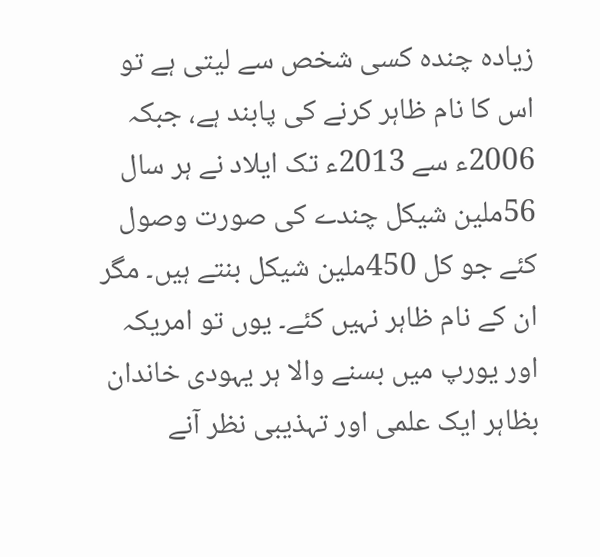زیادہ چندہ کسی شخص سے لیتی ہے تو اس کا نام ظاہر کرنے کی پابند ہے، جبکہ 2006ء سے 2013ء تک ایلاد نے ہر سال 56ملین شیکل چندے کی صورت وصول کئے جو کل 450ملین شیکل بنتے ہیں۔ مگر ان کے نام ظاہر نہیں کئے۔ یوں تو امریکہ اور یورپ میں بسنے والا ہر یہودی خاندان بظاہر ایک علمی اور تہذیبی نظر آنے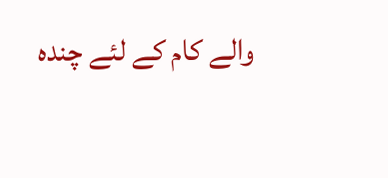والے کام کے لئے چندہ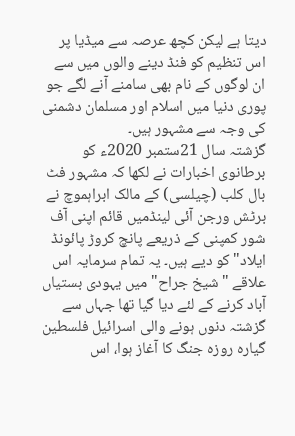دیتا ہے لیکن کچھ عرصہ سے میڈیا پر اس تنظیم کو فنڈ دینے والوں میں سے ان لوگوں کے نام بھی سامنے آنے لگے جو پوری دنیا میں اسلام اور مسلمان دشمنی کی وجہ سے مشہور ہیں۔
گزشتہ سال 21ستمبر 2020ء کو برطانوی اخبارات نے لکھا کہ مشہور فٹ بال کلب (چیلسی) کے مالک ابراہموچ نے برٹش ورجن آئی لینڈمیں قائم اپنی آف شور کمپنی کے ذریعے پانچ کروڑ پائونڈ ایلاد" کو دیے ہیں۔ یہ تمام سرمایہ اس علاقے "شیخ جراح" میں یہودی بستیاں آباد کرنے کے لئے دیا گیا تھا جہاں سے گزشتہ دنوں ہونے والی اسرائیل فلسطین گیارہ روزہ جنگ کا آغاز ہوا، اس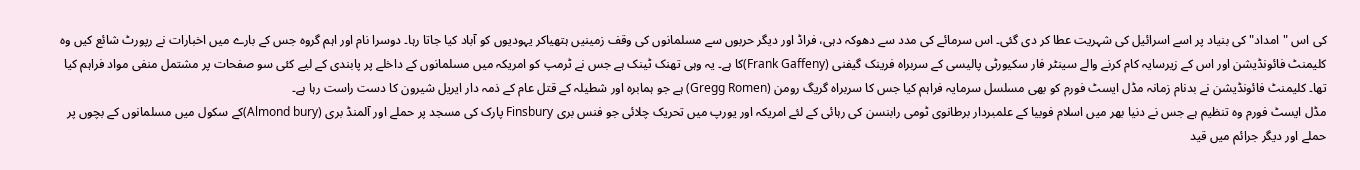کی اس "امداد" کی بنیاد پر اسے اسرائیل کی شہریت عطا کر دی گئی۔ اس سرمائے کی مدد سے دھوکہ دہی، فراڈ اور دیگر حربوں سے مسلمانوں کی وقف زمینیں ہتھیاکر یہودیوں کو آباد کیا جاتا رہا۔ دوسرا نام اور اہم گروہ جس کے بارے میں اخبارات نے رپورٹ شائع کیں وہ کلیمنٹ فائونڈیشن اور اس کے زیرسایہ کام کرنے والے سینٹر فار سکیورٹی پالیسی کے سربراہ فرینک گیفنی (Frank Gaffeny)کا ہے۔ یہ وہی تھنک ٹینک ہے جس نے ٹرمپ کو امریکہ میں مسلمانوں کے داخلے پر پابندی کے لیے کئی سو صفحات پر مشتمل منفی مواد فراہم کیا تھا۔ کلیمنٹ فائونڈیشن نے بدنام زمانہ مڈل ایسٹ فورم کو بھی مسلسل سرمایہ فراہم کیا جس کا سربراہ گریگ رومن (Gregg Romen) ہے جو ہمابرہ اور شطیلہ کے قتل عام کے ذمہ دار ایریل شیرون کا دست راست رہا ہے۔
مڈل ایسٹ فورم وہ تنظیم ہے جس نے دنیا بھر میں اسلام فوبیا کے علمبردار برطانوی ٹومی رابنسن کی رہائی کے لئے امریکہ اور یورپ میں تحریک چلائی جو فنس بری Finsbury پارک کی مسجد پر حملے اور آلمنڈ بری (Almond bury)کے سکول میں مسلمانوں کے بچوں پر حملے اور دیگر جرائم میں قید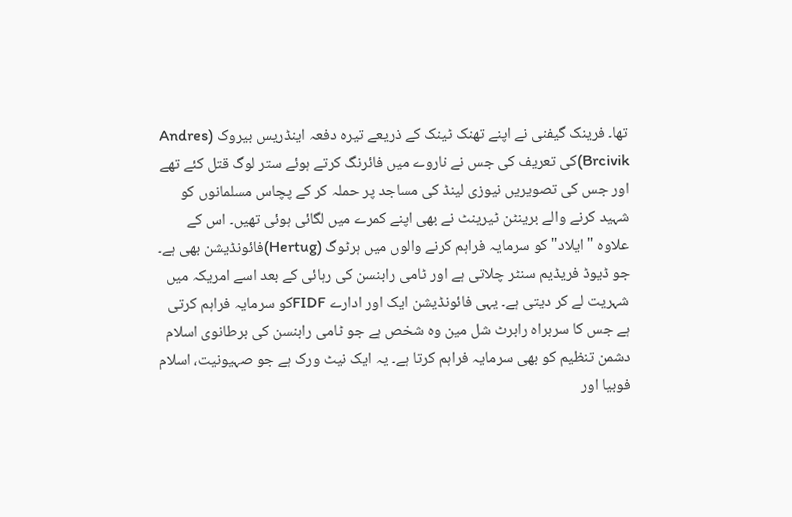تھا۔ فرینک گیفنی نے اپنے تھنک ٹینک کے ذریعے تیرہ دفعہ اینڈریس بیروک (Andres Brcivik)کی تعریف کی جس نے ناروے میں فائرنگ کرتے ہوئے ستر لوگ قتل کئے تھے اور جس کی تصویریں نیوزی لینڈ کی مساجد پر حملہ کر کے پچاس مسلمانوں کو شہید کرنے والے برینٹن ٹیرینٹ نے بھی اپنے کمرے میں لگائی ہوئی تھیں۔ اس کے علاوہ "ایلاد" کو سرمایہ فراہم کرنے والوں میں ہرٹوگ (Hertug)فائونڈیشن بھی ہے۔ جو ڈیوڈ فریڈیم سنٹر چلاتی ہے اور ٹامی رابنسن کی رہائی کے بعد اسے امریکہ میں شہریت لے کر دیتی ہے۔ یہی فائونڈیشن ایک اور ادارے FIDFکو سرمایہ فراہم کرتی ہے جس کا سربراہ رابرٹ شل مین وہ شخص ہے جو ٹامی رابنسن کی برطانوی اسلام دشمن تنظیم کو بھی سرمایہ فراہم کرتا ہے۔ یہ ایک نیٹ ورک ہے جو صہیونیت، اسلام فوبیا اور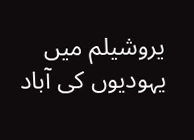یروشیلم میں یہودیوں کی آباد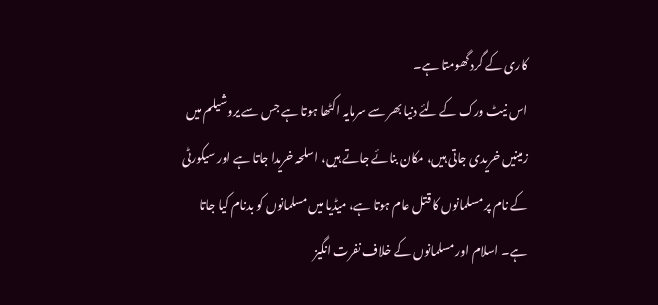کاری کے گرد گھومتا ہے۔
اس نیٹ ورک کے لئے دنیا بھر سے سرمایہ اکٹھا ہوتا ہے جس سے یروشیلم میں زمینیں خریدی جاتی ہیں، مکان بنائے جاتے ہیں، اسلحہ خریدا جاتا ہے اور سیکورٹی کے نام پر مسلمانوں کا قتل عام ہوتا ہے، میڈیا میں مسلمانوں کو بدنام کیا جاتا ہے۔ اسلام اور مسلمانوں کے خلاف نفرت انگیز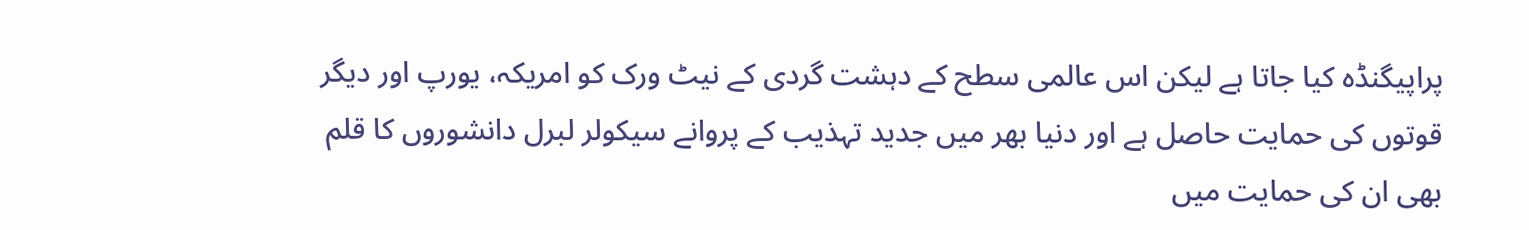پراپیگنڈہ کیا جاتا ہے لیکن اس عالمی سطح کے دہشت گردی کے نیٹ ورک کو امریکہ، یورپ اور دیگر قوتوں کی حمایت حاصل ہے اور دنیا بھر میں جدید تہذیب کے پروانے سیکولر لبرل دانشوروں کا قلم بھی ان کی حمایت میں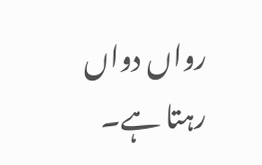رواں دواں رہتا ہے۔